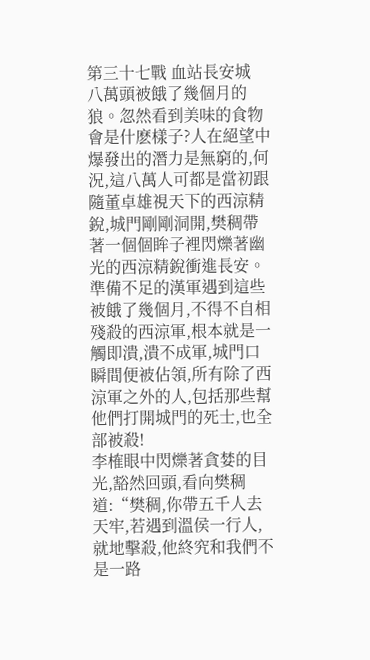第三十七戰 血站長安城
八萬頭被餓了幾個月的狼。忽然看到美味的食物會是什麽樣子?人在絕望中爆發出的潛力是無窮的,何況,這八萬人可都是當初跟隨董卓雄視天下的西涼精銳,城門剛剛洞開,樊稠帶著一個個眸子裡閃爍著幽光的西涼精銳衝進長安。
準備不足的漢軍遇到這些被餓了幾個月,不得不自相殘殺的西涼軍,根本就是一觸即潰,潰不成軍,城門口瞬間便被佔領,所有除了西涼軍之外的人,包括那些幫他們打開城門的死士,也全部被殺!
李榷眼中閃爍著貪婪的目光,豁然回頭,看向樊稠道:“樊稠,你帶五千人去天牢,若遇到溫侯一行人,就地擊殺,他終究和我們不是一路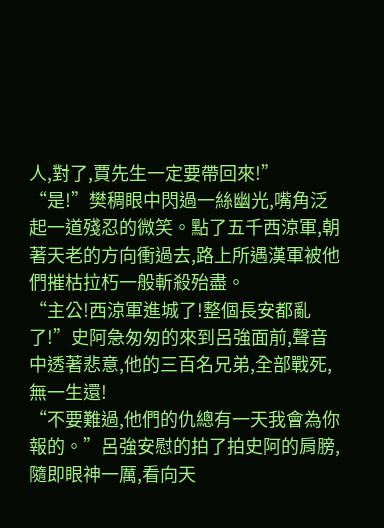人,對了,賈先生一定要帶回來!”
“是!”樊稠眼中閃過一絲幽光,嘴角泛起一道殘忍的微笑。點了五千西涼軍,朝著天老的方向衝過去,路上所遇漢軍被他們摧枯拉朽一般斬殺殆盡。
“主公!西涼軍進城了!整個長安都亂了!”史阿急匆匆的來到呂強面前,聲音中透著悲意,他的三百名兄弟,全部戰死,無一生還!
“不要難過,他們的仇總有一天我會為你報的。”呂強安慰的拍了拍史阿的肩膀,隨即眼神一厲,看向天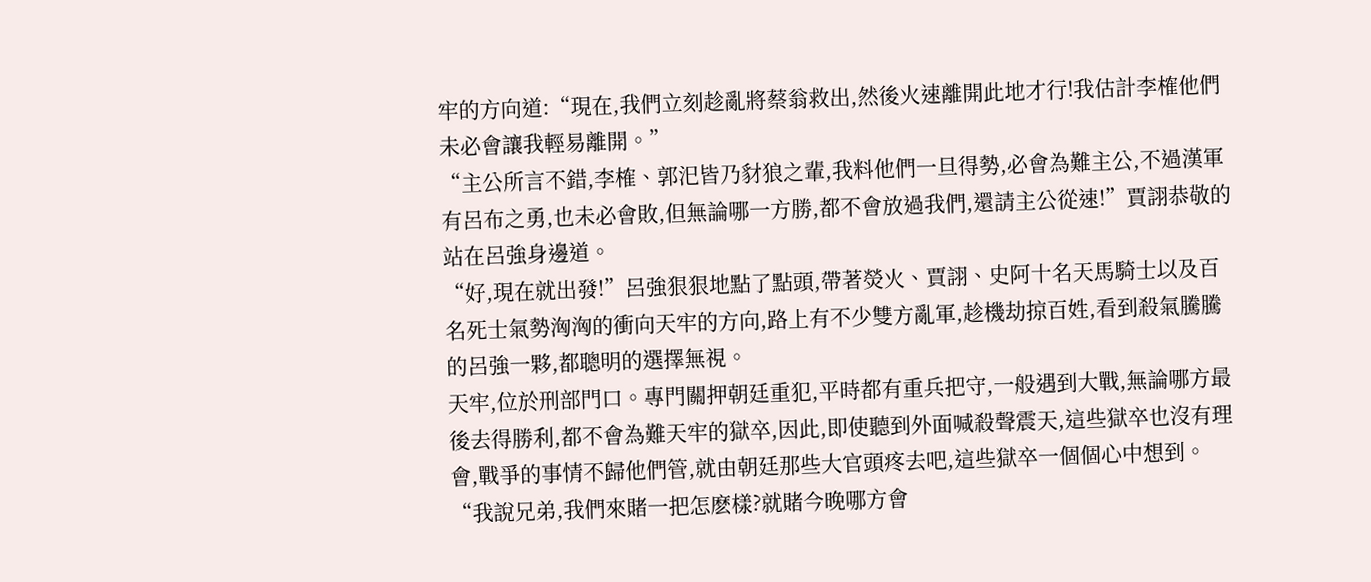牢的方向道:“現在,我們立刻趁亂將蔡翁救出,然後火速離開此地才行!我估計李榷他們未必會讓我輕易離開。”
“主公所言不錯,李榷、郭汜皆乃豺狼之輩,我料他們一旦得勢,必會為難主公,不過漢軍有呂布之勇,也未必會敗,但無論哪一方勝,都不會放過我們,還請主公從速!”賈詡恭敬的站在呂強身邊道。
“好,現在就出發!”呂強狠狠地點了點頭,帶著熒火、賈詡、史阿十名天馬騎士以及百名死士氣勢洶洶的衝向天牢的方向,路上有不少雙方亂軍,趁機劫掠百姓,看到殺氣騰騰的呂強一夥,都聰明的選擇無視。
天牢,位於刑部門口。專門關押朝廷重犯,平時都有重兵把守,一般遇到大戰,無論哪方最後去得勝利,都不會為難天牢的獄卒,因此,即使聽到外面喊殺聲震天,這些獄卒也沒有理會,戰爭的事情不歸他們管,就由朝廷那些大官頭疼去吧,這些獄卒一個個心中想到。
“我說兄弟,我們來賭一把怎麽樣?就賭今晚哪方會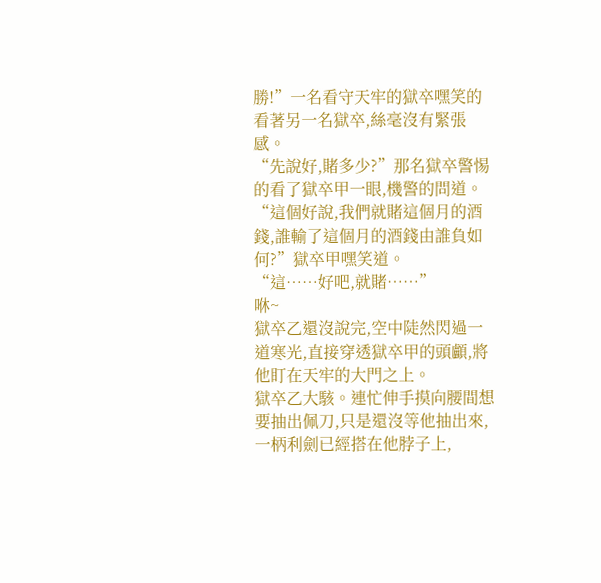勝!”一名看守天牢的獄卒嘿笑的看著另一名獄卒,絲毫沒有緊張感。
“先說好,賭多少?”那名獄卒警惕的看了獄卒甲一眼,機警的問道。
“這個好說,我們就賭這個月的酒錢,誰輸了這個月的酒錢由誰負如何?”獄卒甲嘿笑道。
“這……好吧,就賭……”
咻~
獄卒乙還沒說完,空中陡然閃過一道寒光,直接穿透獄卒甲的頭顱,將他盯在天牢的大門之上。
獄卒乙大駭。連忙伸手摸向腰間想要抽出佩刀,只是還沒等他抽出來,一柄利劍已經搭在他脖子上,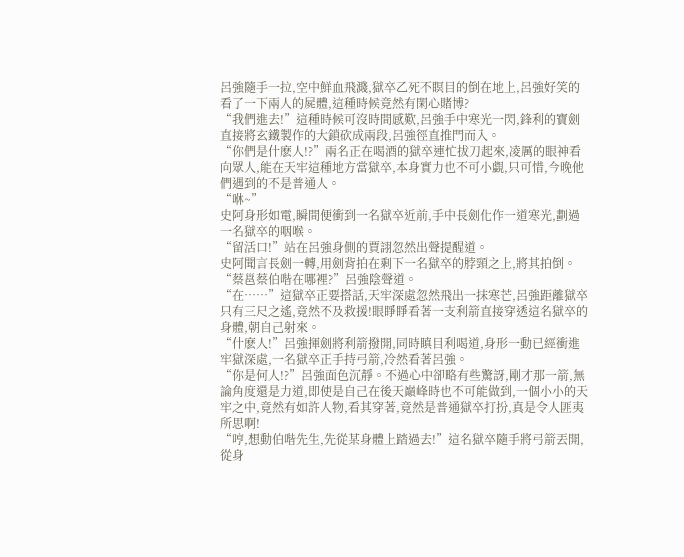呂強隨手一拉,空中鮮血飛濺,獄卒乙死不瞑目的倒在地上,呂強好笑的看了一下兩人的屍體,這種時候竟然有閑心賭博?
“我們進去!”這種時候可沒時間感歎,呂強手中寒光一閃,鋒利的寶劍直接將玄鐵製作的大鎖砍成兩段,呂強徑直推門而入。
“你們是什麽人!?”兩名正在喝酒的獄卒連忙拔刀起來,凌厲的眼神看向眾人,能在天牢這種地方當獄卒,本身實力也不可小覷,只可惜,今晚他們遇到的不是普通人。
“咻~”
史阿身形如電,瞬間便衝到一名獄卒近前,手中長劍化作一道寒光,劃過一名獄卒的咽喉。
“留活口!”站在呂強身側的賈詡忽然出聲提醒道。
史阿聞言長劍一轉,用劍背拍在剩下一名獄卒的脖頸之上,將其拍倒。
“蔡邕蔡伯喈在哪裡?”呂強陰聲道。
“在……”這獄卒正要搭話,天牢深處忽然飛出一抹寒芒,呂強距離獄卒只有三尺之遙,竟然不及救援!眼睜睜看著一支利箭直接穿透這名獄卒的身體,朝自己射來。
“什麽人!”呂強揮劍將利箭撥開,同時瞋目利喝道,身形一動已經衝進牢獄深處,一名獄卒正手持弓箭,冷然看著呂強。
“你是何人!?”呂強面色沉靜。不過心中卻略有些驚訝,剛才那一箭,無論角度還是力道,即使是自己在後天巔峰時也不可能做到,一個小小的天牢之中,竟然有如許人物,看其穿著,竟然是普通獄卒打扮,真是令人匪夷所思啊!
“哼,想動伯喈先生,先從某身體上踏過去!”這名獄卒隨手將弓箭丟開,從身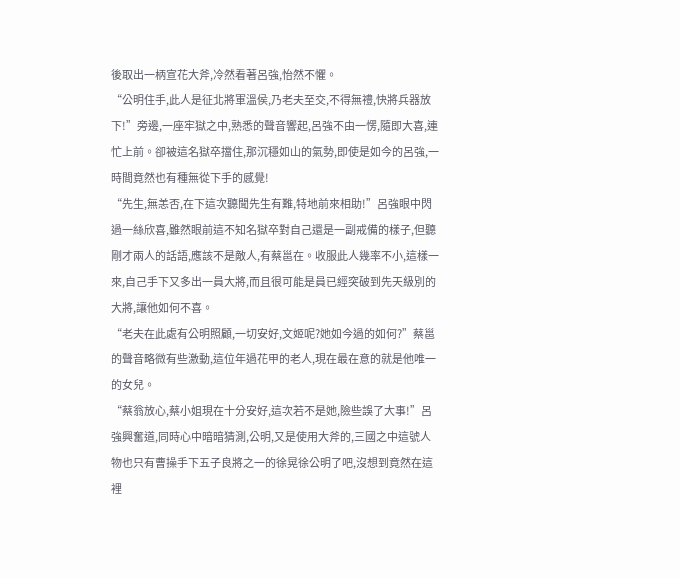後取出一柄宣花大斧,冷然看著呂強,怡然不懼。
“公明住手,此人是征北將軍溫侯,乃老夫至交,不得無禮,快將兵器放下!”旁邊,一座牢獄之中,熟悉的聲音響起,呂強不由一愣,隨即大喜,連忙上前。卻被這名獄卒擋住,那沉穩如山的氣勢,即使是如今的呂強,一時間竟然也有種無從下手的感覺!
“先生,無恙否,在下這次聽聞先生有難,特地前來相助!”呂強眼中閃過一絲欣喜,雖然眼前這不知名獄卒對自己還是一副戒備的樣子,但聽剛才兩人的話語,應該不是敵人,有蔡邕在。收服此人幾率不小,這樣一來,自己手下又多出一員大將,而且很可能是員已經突破到先天級別的大將,讓他如何不喜。
“老夫在此處有公明照顧,一切安好,文姬呢?她如今過的如何?”蔡邕的聲音略微有些激動,這位年過花甲的老人,現在最在意的就是他唯一的女兒。
“蔡翁放心,蔡小姐現在十分安好,這次若不是她,險些誤了大事!”呂強興奮道,同時心中暗暗猜測,公明,又是使用大斧的,三國之中這號人物也只有曹操手下五子良將之一的徐晃徐公明了吧,沒想到竟然在這裡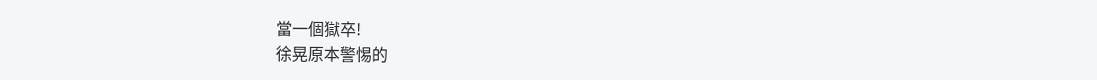當一個獄卒!
徐晃原本警惕的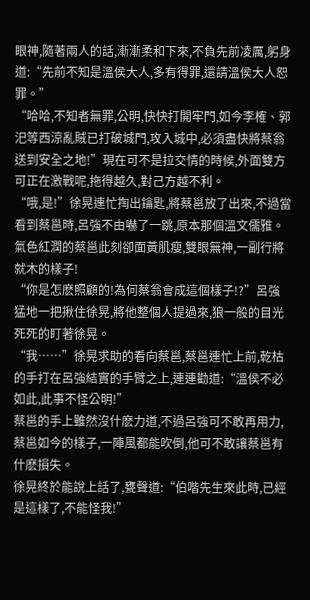眼神,隨著兩人的話,漸漸柔和下來,不負先前凌厲,躬身道:“先前不知是溫侯大人,多有得罪,還請溫侯大人恕罪。”
“哈哈,不知者無罪,公明,快快打開牢門,如今李榷、郭汜等西涼亂賊已打破城門,攻入城中,必須盡快將蔡翁送到安全之地!”現在可不是拉交情的時候,外面雙方可正在激戰呢,拖得越久,對己方越不利。
“哦,是!”徐晃連忙掏出鑰匙,將蔡邕放了出來,不過當看到蔡邕時,呂強不由嚇了一跳,原本那個溫文儒雅。氣色紅潤的蔡邕此刻卻面黃肌瘦,雙眼無神,一副行將就木的樣子!
“你是怎麽照顧的!為何蔡翁會成這個樣子!?”呂強猛地一把揪住徐晃,將他整個人提過來,狼一般的目光死死的盯著徐晃。
“我……”徐晃求助的看向蔡邕,蔡邕連忙上前,乾枯的手打在呂強結實的手臂之上,連連勸道:“溫侯不必如此,此事不怪公明!”
蔡邕的手上雖然沒什麽力道,不過呂強可不敢再用力,蔡邕如今的樣子,一陣風都能吹倒,他可不敢讓蔡邕有什麽損失。
徐晃終於能說上話了,甕聲道:“伯喈先生來此時,已經是這樣了,不能怪我!”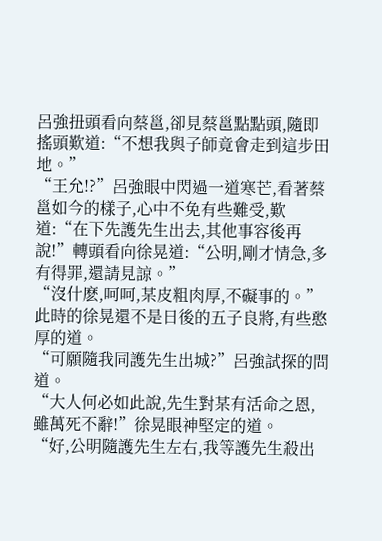呂強扭頭看向蔡邕,卻見蔡邕點點頭,隨即搖頭歎道:“不想我與子師竟會走到這步田地。”
“王允!?”呂強眼中閃過一道寒芒,看著蔡邕如今的樣子,心中不免有些難受,歎道:“在下先護先生出去,其他事容後再說!”轉頭看向徐晃道:“公明,剛才情急,多有得罪,還請見諒。”
“沒什麽,呵呵,某皮粗肉厚,不礙事的。”此時的徐晃還不是日後的五子良將,有些憨厚的道。
“可願隨我同護先生出城?”呂強試探的問道。
“大人何必如此說,先生對某有活命之恩,雖萬死不辭!”徐晃眼神堅定的道。
“好,公明隨護先生左右,我等護先生殺出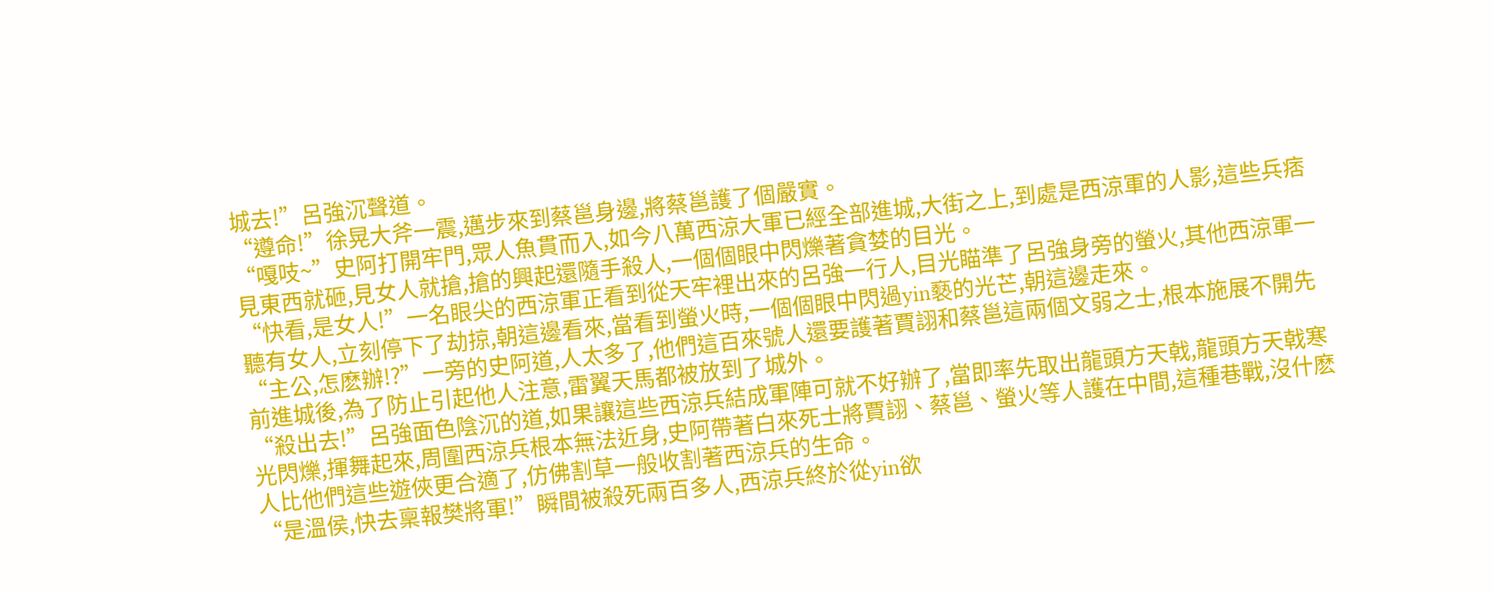城去!”呂強沉聲道。
“遵命!”徐晃大斧一震,邁步來到蔡邕身邊,將蔡邕護了個嚴實。
“嘎吱~”史阿打開牢門,眾人魚貫而入,如今八萬西涼大軍已經全部進城,大街之上,到處是西涼軍的人影,這些兵痞見東西就砸,見女人就搶,搶的興起還隨手殺人,一個個眼中閃爍著貪婪的目光。
“快看,是女人!”一名眼尖的西涼軍正看到從天牢裡出來的呂強一行人,目光瞄準了呂強身旁的螢火,其他西涼軍一聽有女人,立刻停下了劫掠,朝這邊看來,當看到螢火時,一個個眼中閃過yin褻的光芒,朝這邊走來。
“主公,怎麽辦!?”一旁的史阿道,人太多了,他們這百來號人還要護著賈詡和蔡邕這兩個文弱之士,根本施展不開先前進城後,為了防止引起他人注意,雷翼天馬都被放到了城外。
“殺出去!”呂強面色陰沉的道,如果讓這些西涼兵結成軍陣可就不好辦了,當即率先取出龍頭方天戟,龍頭方天戟寒光閃爍,揮舞起來,周圍西涼兵根本無法近身,史阿帶著白來死士將賈詡、蔡邕、螢火等人護在中間,這種巷戰,沒什麽人比他們這些遊俠更合適了,仿佛割草一般收割著西涼兵的生命。
“是溫侯,快去稟報樊將軍!”瞬間被殺死兩百多人,西涼兵終於從yin欲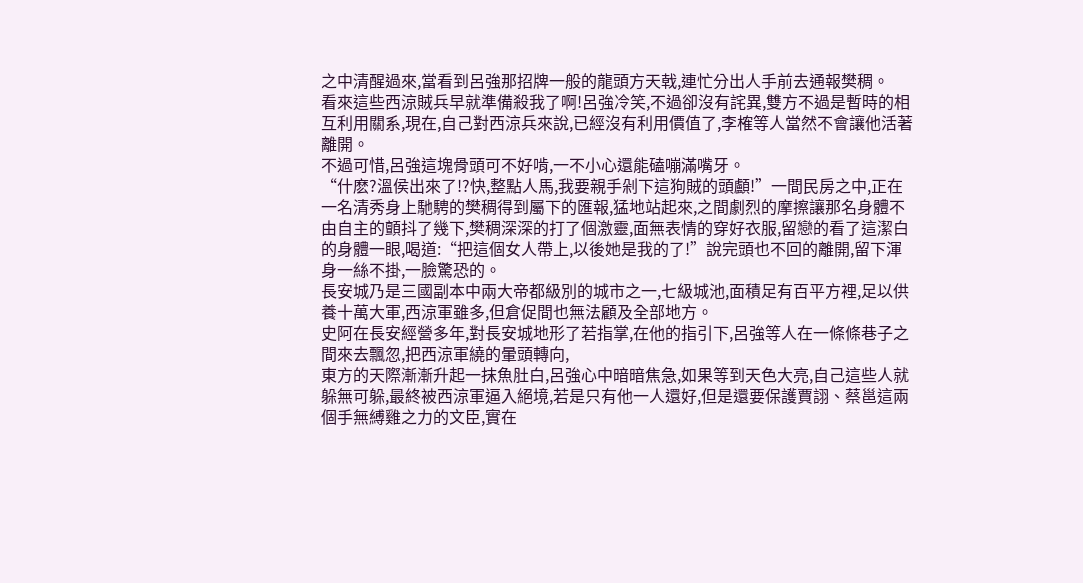之中清醒過來,當看到呂強那招牌一般的龍頭方天戟,連忙分出人手前去通報樊稠。
看來這些西涼賊兵早就準備殺我了啊!呂強冷笑,不過卻沒有詫異,雙方不過是暫時的相互利用關系,現在,自己對西涼兵來說,已經沒有利用價值了,李榷等人當然不會讓他活著離開。
不過可惜,呂強這塊骨頭可不好啃,一不小心還能磕嘣滿嘴牙。
“什麽?溫侯出來了!?快,整點人馬,我要親手剁下這狗賊的頭顱!”一間民房之中,正在一名清秀身上馳騁的樊稠得到屬下的匯報,猛地站起來,之間劇烈的摩擦讓那名身體不由自主的顫抖了幾下,樊稠深深的打了個激靈,面無表情的穿好衣服,留戀的看了這潔白的身體一眼,喝道:“把這個女人帶上,以後她是我的了!”說完頭也不回的離開,留下渾身一絲不掛,一臉驚恐的。
長安城乃是三國副本中兩大帝都級別的城市之一,七級城池,面積足有百平方裡,足以供養十萬大軍,西涼軍雖多,但倉促間也無法顧及全部地方。
史阿在長安經營多年,對長安城地形了若指掌,在他的指引下,呂強等人在一條條巷子之間來去飄忽,把西涼軍繞的暈頭轉向,
東方的天際漸漸升起一抹魚肚白,呂強心中暗暗焦急,如果等到天色大亮,自己這些人就躲無可躲,最終被西涼軍逼入絕境,若是只有他一人還好,但是還要保護賈詡、蔡邕這兩個手無縛雞之力的文臣,實在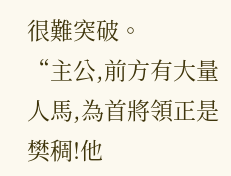很難突破。
“主公,前方有大量人馬,為首將領正是樊稠!他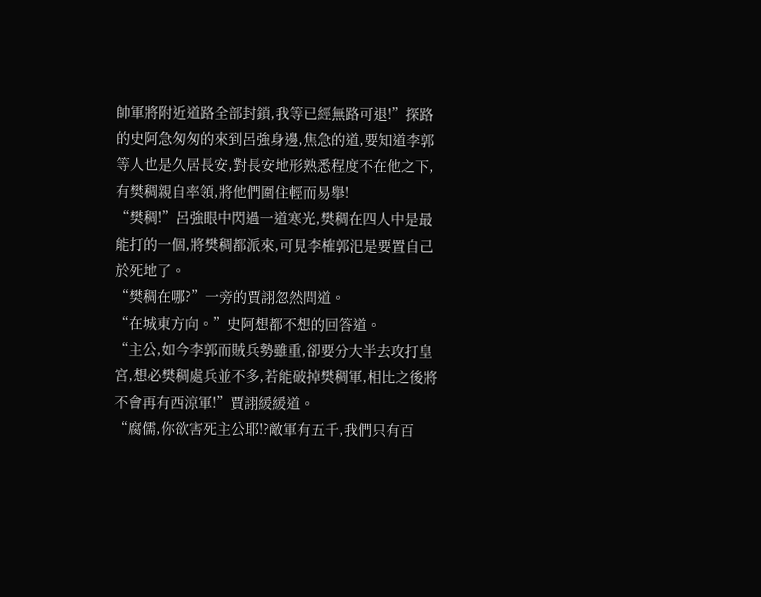帥軍將附近道路全部封鎖,我等已經無路可退!”探路的史阿急匆匆的來到呂強身邊,焦急的道,要知道李郭等人也是久居長安,對長安地形熟悉程度不在他之下,有樊稠親自率領,將他們圍住輕而易舉!
“樊稠!”呂強眼中閃過一道寒光,樊稠在四人中是最能打的一個,將樊稠都派來,可見李榷郭汜是要置自己於死地了。
“樊稠在哪?”一旁的賈詡忽然問道。
“在城東方向。”史阿想都不想的回答道。
“主公,如今李郭而賊兵勢雖重,卻要分大半去攻打皇宮,想必樊稠處兵並不多,若能破掉樊稠軍,相比之後將不會再有西涼軍!”賈詡緩緩道。
“腐儒,你欲害死主公耶!?敵軍有五千,我們只有百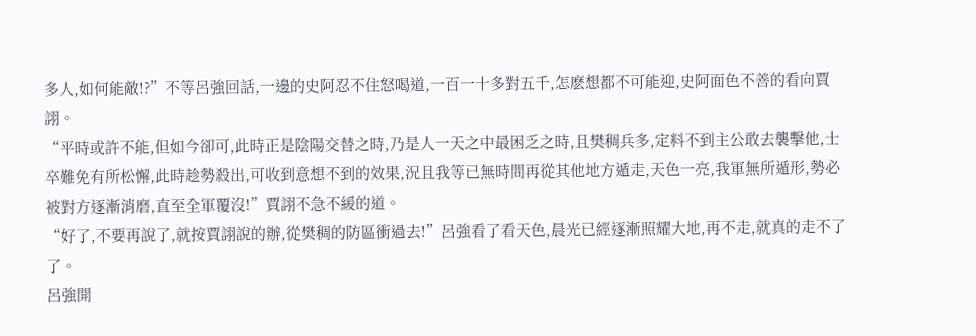多人,如何能敵!?”不等呂強回話,一邊的史阿忍不住怒喝道,一百一十多對五千,怎麽想都不可能迎,史阿面色不善的看向賈詡。
“平時或許不能,但如今卻可,此時正是陰陽交替之時,乃是人一天之中最困乏之時,且樊稠兵多,定料不到主公敢去襲擊他,士卒難免有所松懈,此時趁勢殺出,可收到意想不到的效果,況且我等已無時間再從其他地方遁走,天色一亮,我軍無所遁形,勢必被對方逐漸消磨,直至全軍覆沒!”賈詡不急不緩的道。
“好了,不要再說了,就按賈詡說的辦,從樊稠的防區衝過去!”呂強看了看天色,晨光已經逐漸照耀大地,再不走,就真的走不了了。
呂強開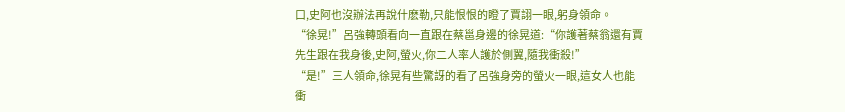口,史阿也沒辦法再說什麽勒,只能恨恨的瞪了賈詡一眼,躬身領命。
“徐晃!”呂強轉頭看向一直跟在蔡邕身邊的徐晃道:“你護著蔡翁還有賈先生跟在我身後,史阿,螢火,你二人率人護於側翼,隨我衝殺!”
“是!”三人領命,徐晃有些驚訝的看了呂強身旁的螢火一眼,這女人也能衝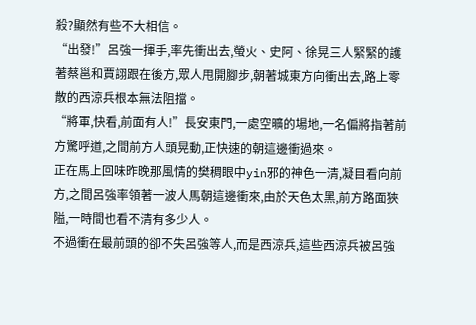殺?顯然有些不大相信。
“出發!”呂強一揮手,率先衝出去,螢火、史阿、徐晃三人緊緊的護著蔡邕和賈詡跟在後方,眾人甩開腳步,朝著城東方向衝出去,路上零散的西涼兵根本無法阻擋。
“將軍,快看,前面有人!”長安東門,一處空曠的場地,一名偏將指著前方驚呼道,之間前方人頭晃動,正快速的朝這邊衝過來。
正在馬上回味昨晚那風情的樊稠眼中yin邪的神色一清,凝目看向前方,之間呂強率領著一波人馬朝這邊衝來,由於天色太黑,前方路面狹隘,一時間也看不清有多少人。
不過衝在最前頭的卻不失呂強等人,而是西涼兵,這些西涼兵被呂強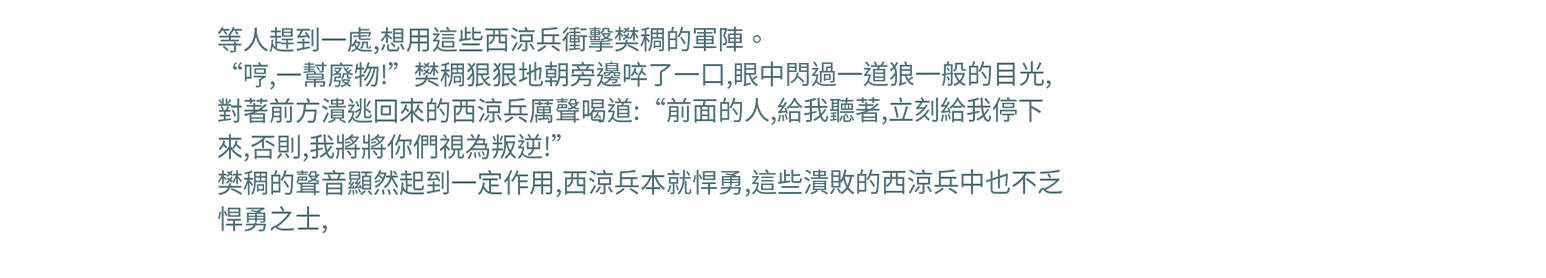等人趕到一處,想用這些西涼兵衝擊樊稠的軍陣。
“哼,一幫廢物!”樊稠狠狠地朝旁邊啐了一口,眼中閃過一道狼一般的目光,對著前方潰逃回來的西涼兵厲聲喝道:“前面的人,給我聽著,立刻給我停下來,否則,我將將你們視為叛逆!”
樊稠的聲音顯然起到一定作用,西涼兵本就悍勇,這些潰敗的西涼兵中也不乏悍勇之士,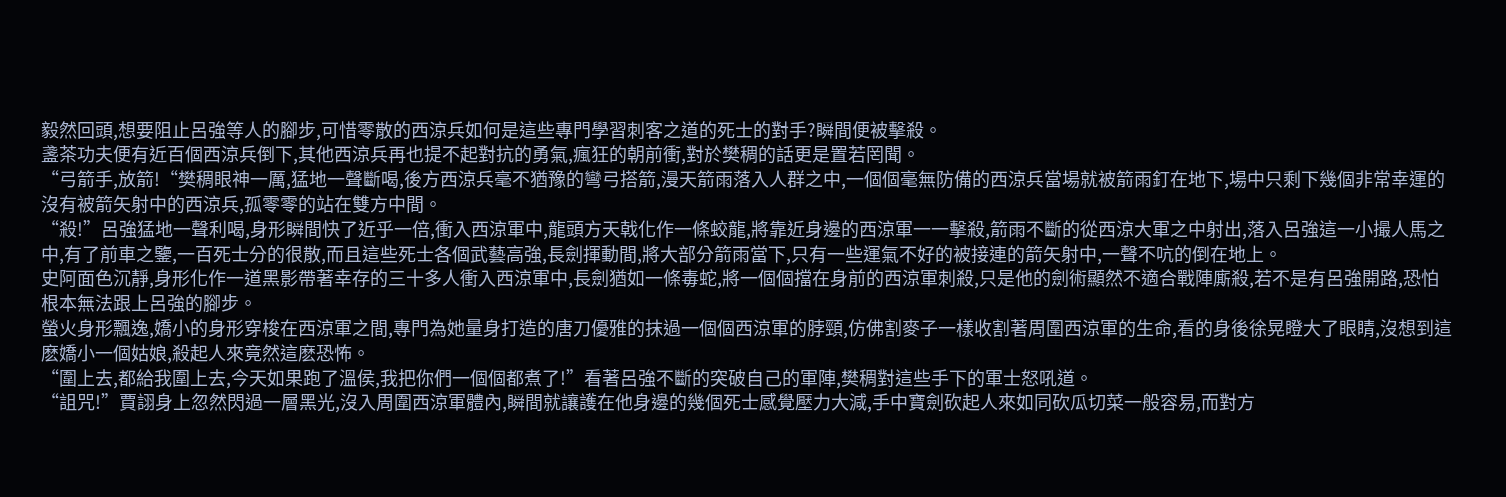毅然回頭,想要阻止呂強等人的腳步,可惜零散的西涼兵如何是這些專門學習刺客之道的死士的對手?瞬間便被擊殺。
盞茶功夫便有近百個西涼兵倒下,其他西涼兵再也提不起對抗的勇氣,瘋狂的朝前衝,對於樊稠的話更是置若罔聞。
“弓箭手,放箭!“樊稠眼神一厲,猛地一聲斷喝,後方西涼兵毫不猶豫的彎弓搭箭,漫天箭雨落入人群之中,一個個毫無防備的西涼兵當場就被箭雨釘在地下,場中只剩下幾個非常幸運的沒有被箭矢射中的西涼兵,孤零零的站在雙方中間。
“殺!”呂強猛地一聲利喝,身形瞬間快了近乎一倍,衝入西涼軍中,龍頭方天戟化作一條蛟龍,將靠近身邊的西涼軍一一擊殺,箭雨不斷的從西涼大軍之中射出,落入呂強這一小撮人馬之中,有了前車之鑒,一百死士分的很散,而且這些死士各個武藝高強,長劍揮動間,將大部分箭雨當下,只有一些運氣不好的被接連的箭矢射中,一聲不吭的倒在地上。
史阿面色沉靜,身形化作一道黑影帶著幸存的三十多人衝入西涼軍中,長劍猶如一條毒蛇,將一個個擋在身前的西涼軍刺殺,只是他的劍術顯然不適合戰陣廝殺,若不是有呂強開路,恐怕根本無法跟上呂強的腳步。
螢火身形飄逸,嬌小的身形穿梭在西涼軍之間,專門為她量身打造的唐刀優雅的抹過一個個西涼軍的脖頸,仿佛割麥子一樣收割著周圍西涼軍的生命,看的身後徐晃瞪大了眼睛,沒想到這麽嬌小一個姑娘,殺起人來竟然這麽恐怖。
“圍上去,都給我圍上去,今天如果跑了溫侯,我把你們一個個都煮了!”看著呂強不斷的突破自己的軍陣,樊稠對這些手下的軍士怒吼道。
“詛咒!”賈詡身上忽然閃過一層黑光,沒入周圍西涼軍體內,瞬間就讓護在他身邊的幾個死士感覺壓力大減,手中寶劍砍起人來如同砍瓜切菜一般容易,而對方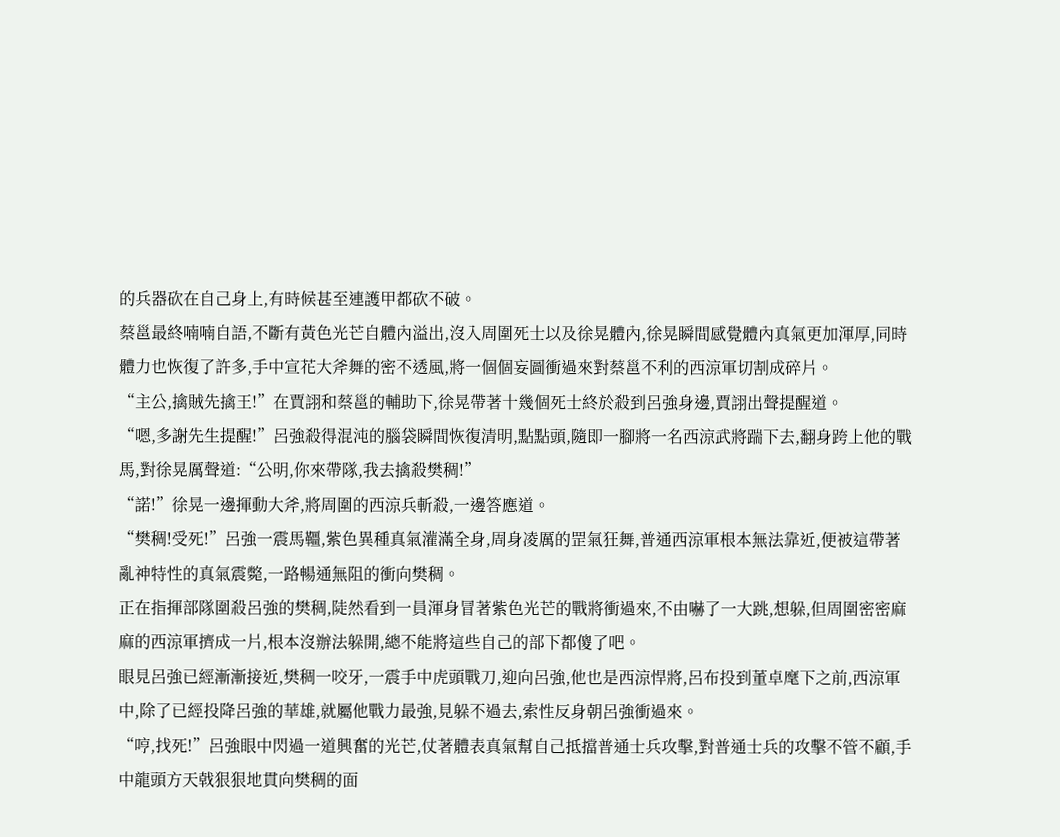的兵器砍在自己身上,有時候甚至連護甲都砍不破。
蔡邕最終喃喃自語,不斷有黃色光芒自體內溢出,沒入周圍死士以及徐晃體內,徐晃瞬間感覺體內真氣更加渾厚,同時體力也恢復了許多,手中宣花大斧舞的密不透風,將一個個妄圖衝過來對蔡邕不利的西涼軍切割成碎片。
“主公,擒賊先擒王!”在賈詡和蔡邕的輔助下,徐晃帶著十幾個死士終於殺到呂強身邊,賈詡出聲提醒道。
“嗯,多謝先生提醒!”呂強殺得混沌的腦袋瞬間恢復清明,點點頭,隨即一腳將一名西涼武將踹下去,翻身跨上他的戰馬,對徐晃厲聲道:“公明,你來帶隊,我去擒殺樊稠!”
“諾!”徐晃一邊揮動大斧,將周圍的西涼兵斬殺,一邊答應道。
“樊稠!受死!”呂強一震馬韁,紫色異種真氣灌滿全身,周身凌厲的罡氣狂舞,普通西涼軍根本無法靠近,便被這帶著亂神特性的真氣震斃,一路暢通無阻的衝向樊稠。
正在指揮部隊圍殺呂強的樊稠,陡然看到一員渾身冒著紫色光芒的戰將衝過來,不由嚇了一大跳,想躲,但周圍密密麻麻的西涼軍擠成一片,根本沒辦法躲開,總不能將這些自己的部下都傻了吧。
眼見呂強已經漸漸接近,樊稠一咬牙,一震手中虎頭戰刀,迎向呂強,他也是西涼悍將,呂布投到董卓麾下之前,西涼軍中,除了已經投降呂強的華雄,就屬他戰力最強,見躲不過去,索性反身朝呂強衝過來。
“哼,找死!”呂強眼中閃過一道興奮的光芒,仗著體表真氣幫自己抵擋普通士兵攻擊,對普通士兵的攻擊不管不顧,手中龍頭方天戟狠狠地貫向樊稠的面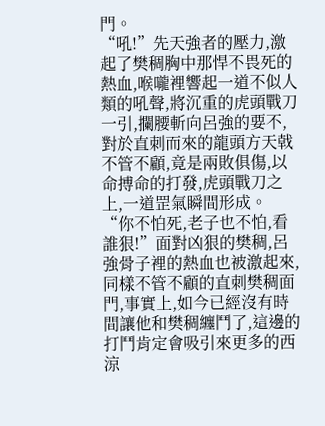門。
“吼!”先天強者的壓力,激起了樊稠胸中那悍不畏死的熱血,喉嚨裡響起一道不似人類的吼聲,將沉重的虎頭戰刀一引,攔腰斬向呂強的要不,對於直刺而來的龍頭方天戟不管不顧,竟是兩敗俱傷,以命搏命的打發,虎頭戰刀之上,一道罡氣瞬間形成。
“你不怕死,老子也不怕,看誰狠!”面對凶狠的樊稠,呂強骨子裡的熱血也被激起來,同樣不管不顧的直刺樊稠面門,事實上,如今已經沒有時間讓他和樊稠纏鬥了,這邊的打鬥肯定會吸引來更多的西涼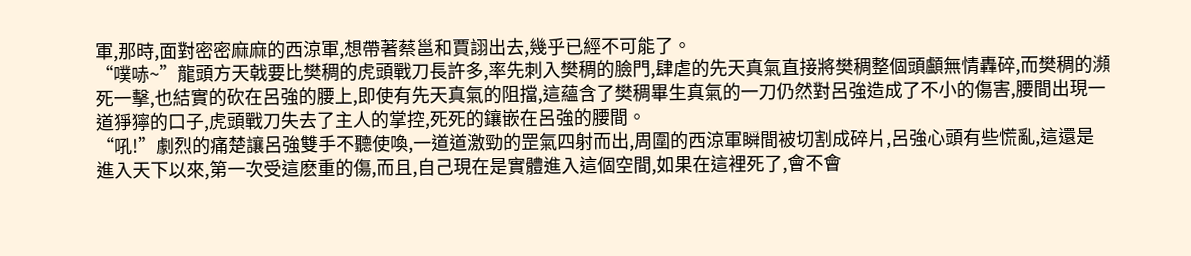軍,那時,面對密密麻麻的西涼軍,想帶著蔡邕和賈詡出去,幾乎已經不可能了。
“噗哧~”龍頭方天戟要比樊稠的虎頭戰刀長許多,率先刺入樊稠的臉門,肆虐的先天真氣直接將樊稠整個頭顱無情轟碎,而樊稠的瀕死一擊,也結實的砍在呂強的腰上,即使有先天真氣的阻擋,這蘊含了樊稠畢生真氣的一刀仍然對呂強造成了不小的傷害,腰間出現一道猙獰的口子,虎頭戰刀失去了主人的掌控,死死的鑲嵌在呂強的腰間。
“吼!”劇烈的痛楚讓呂強雙手不聽使喚,一道道激勁的罡氣四射而出,周圍的西涼軍瞬間被切割成碎片,呂強心頭有些慌亂,這還是進入天下以來,第一次受這麽重的傷,而且,自己現在是實體進入這個空間,如果在這裡死了,會不會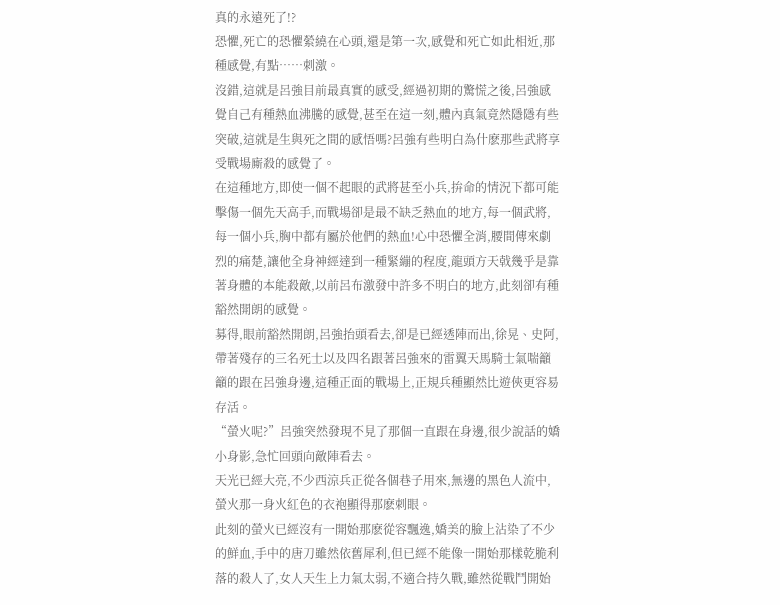真的永遠死了!?
恐懼,死亡的恐懼縈繞在心頭,還是第一次,感覺和死亡如此相近,那種感覺,有點……刺激。
沒錯,這就是呂強目前最真實的感受,經過初期的驚慌之後,呂強感覺自己有種熱血沸騰的感覺,甚至在這一刻,體內真氣竟然隱隱有些突破,這就是生與死之間的感悟嗎?呂強有些明白為什麽那些武將享受戰場廝殺的感覺了。
在這種地方,即使一個不起眼的武將甚至小兵,拚命的情況下都可能擊傷一個先天高手,而戰場卻是最不缺乏熱血的地方,每一個武將,每一個小兵,胸中都有屬於他們的熱血!心中恐懼全消,腰間傳來劇烈的痛楚,讓他全身神經達到一種緊繃的程度,龍頭方天戟幾乎是靠著身體的本能殺敵,以前呂布激發中許多不明白的地方,此刻卻有種豁然開朗的感覺。
募得,眼前豁然開朗,呂強抬頭看去,卻是已經透陣而出,徐晃、史阿,帶著殘存的三名死士以及四名跟著呂強來的雷翼天馬騎士氣喘籲籲的跟在呂強身邊,這種正面的戰場上,正規兵種顯然比遊俠更容易存活。
“螢火呢?”呂強突然發現不見了那個一直跟在身邊,很少說話的嬌小身影,急忙回頭向敵陣看去。
天光已經大亮,不少西涼兵正從各個巷子用來,無邊的黑色人流中,螢火那一身火紅色的衣袍顯得那麽刺眼。
此刻的螢火已經沒有一開始那麽從容飄逸,嬌美的臉上沾染了不少的鮮血,手中的唐刀雖然依舊犀利,但已經不能像一開始那樣乾脆利落的殺人了,女人天生上力氣太弱,不適合持久戰,雖然從戰鬥開始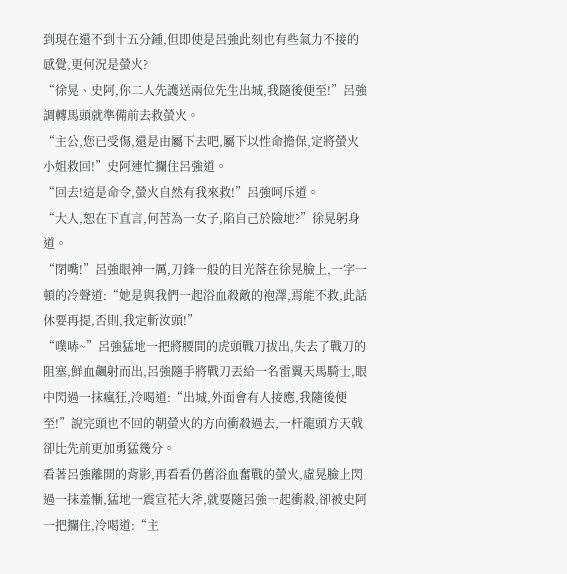到現在還不到十五分鍾,但即使是呂強此刻也有些氣力不接的感覺,更何況是螢火?
“徐晃、史阿,你二人先護送兩位先生出城,我隨後便至!”呂強調轉馬頭就準備前去救螢火。
“主公,您已受傷,還是由屬下去吧,屬下以性命擔保,定將螢火小姐救回!”史阿連忙攔住呂強道。
“回去!這是命令,螢火自然有我來救!”呂強呵斥道。
“大人,恕在下直言,何苦為一女子,陷自己於險地?”徐晃躬身道。
“閉嘴!”呂強眼神一厲,刀鋒一般的目光落在徐晃臉上,一字一頓的冷聲道:“她是與我們一起浴血殺敵的袍澤,焉能不救,此話休要再提,否則,我定斬汝頭!”
“噗哧~”呂強猛地一把將腰間的虎頭戰刀拔出,失去了戰刀的阻塞,鮮血飆射而出,呂強隨手將戰刀丟給一名雷翼天馬騎士,眼中閃過一抹瘋狂,冷喝道:“出城,外面會有人接應,我隨後便至!”說完頭也不回的朝螢火的方向衝殺過去,一杆龍頭方天戟卻比先前更加勇猛幾分。
看著呂強離開的背影,再看看仍舊浴血奮戰的螢火,虛晃臉上閃過一抹羞慚,猛地一震宣花大斧,就要隨呂強一起衝殺,卻被史阿一把攔住,冷喝道:“主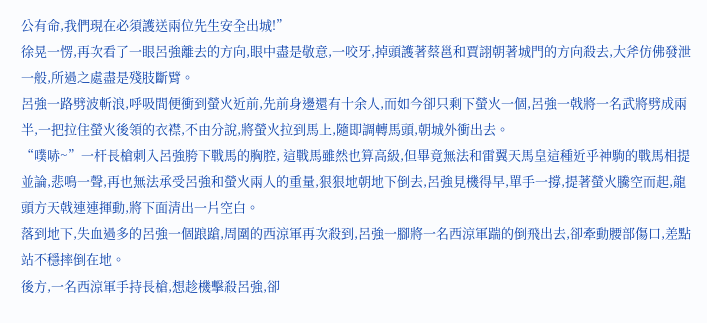公有命,我們現在必須護送兩位先生安全出城!”
徐晃一愣,再次看了一眼呂強離去的方向,眼中盡是敬意,一咬牙,掉頭護著蔡邕和賈詡朝著城門的方向殺去,大斧仿佛發泄一般,所過之處盡是殘肢斷臂。
呂強一路劈波斬浪,呼吸間便衝到螢火近前,先前身邊還有十余人,而如今卻只剩下螢火一個,呂強一戟將一名武將劈成兩半,一把拉住螢火後領的衣襟,不由分說,將螢火拉到馬上,隨即調轉馬頭,朝城外衝出去。
“噗哧~”一杆長槍刺入呂強胯下戰馬的胸腔, 這戰馬雖然也算高級,但畢竟無法和雷翼天馬皇這種近乎神駒的戰馬相提並論,悲鳴一聲,再也無法承受呂強和螢火兩人的重量,狠狠地朝地下倒去,呂強見機得早,單手一撐,提著螢火騰空而起,龍頭方天戟連連揮動,將下面清出一片空白。
落到地下,失血過多的呂強一個踉蹌,周圍的西涼軍再次殺到,呂強一腳將一名西涼軍踹的倒飛出去,卻牽動腰部傷口,差點站不穩摔倒在地。
後方,一名西涼軍手持長槍,想趁機擊殺呂強,卻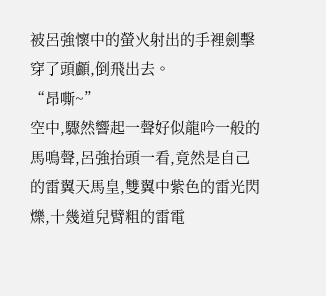被呂強懷中的螢火射出的手裡劍擊穿了頭顱,倒飛出去。
“昂嘶~”
空中,驟然響起一聲好似龍吟一般的馬鳴聲,呂強抬頭一看,竟然是自己的雷翼天馬皇,雙翼中紫色的雷光閃爍,十幾道兒臂粗的雷電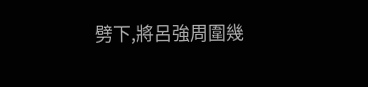劈下,將呂強周圍幾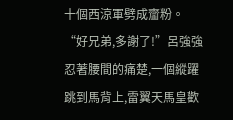十個西涼軍劈成齏粉。
“好兄弟,多謝了!”呂強強忍著腰間的痛楚,一個縱躍跳到馬背上,雷翼天馬皇歡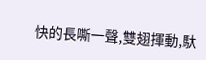快的長嘶一聲,雙翅揮動,馱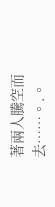著兩人騰空而去……。.。